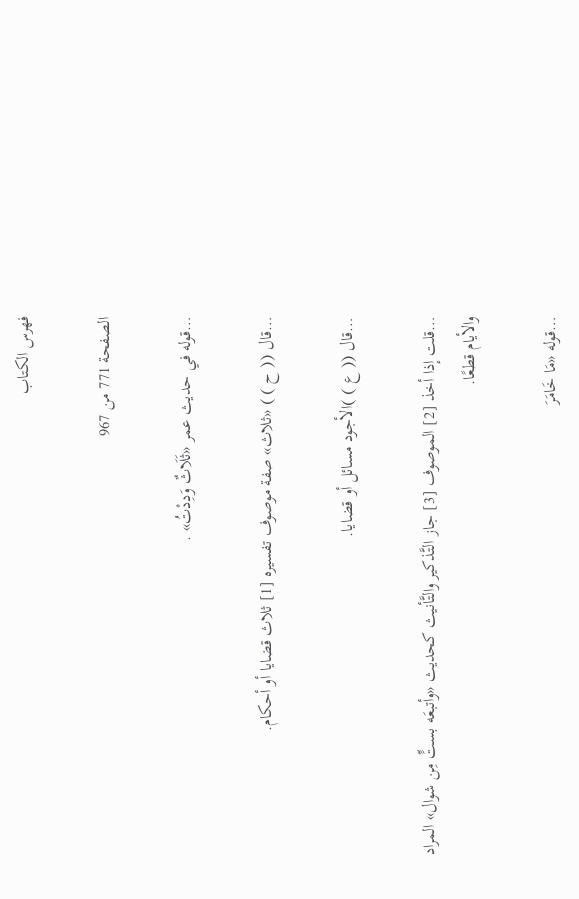فهرس الكتاب

الصفحة 771 من 967

…قوله في حديث عمر «ثَلَاثٌ وَدِدْتُ» .

…قال (( ح ) ) «ثلاث» صفة موصوف تفسيره [1] ثلاث قضايا أو أحكام.

…قال (( ع ) )الأجود مسائل أو قضايا.

…قلت إذا أخذ [2] الموصوف [3] جاز التَّذكير والتَّأنيث كحديث «وأتبعَه بستٍّ مِن شوال» المراد والأيام قطعًا.

…قوله «مَا خَامَرَ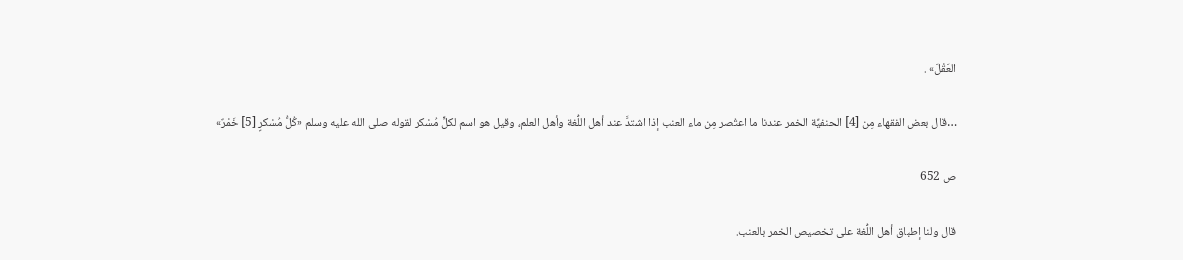العَقْلَ» .

…قال بعض الفقهاء مِن [4] الحنفيِّة الخمر عندنا ما اعتُصر مِن ماء العنب إذا اشتدَّ عند أهل اللُّغة وأهل العلم، وقيل هو اسم لكلٍّ مُسْكر لقوله صلى الله عليه وسلم «كُلُّ مُسْكرٍ [5] خَمْرٌ»

ص 652

قال ولنا إطباق أهل اللُّغة على تخصيص الخمر بالعنب.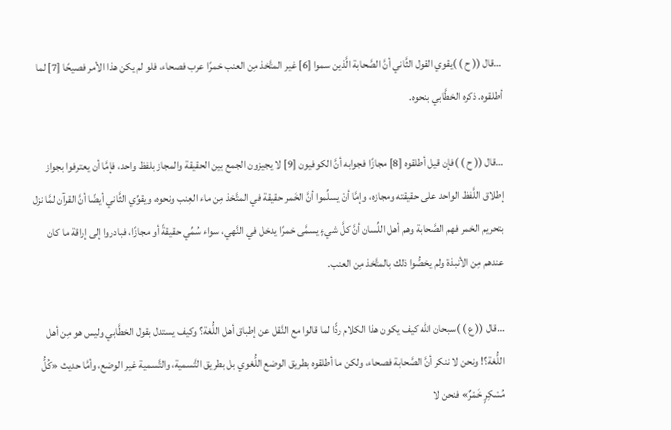…قال (( ح ) )يقوي القول الثَّاني أنَّ الصَّحابة الَّذين سموا [6] غير المتَّخذ مِن العنب خمرًا عرب فصحاء، فلو لم يكن هذا الأمر فصيحًا [7] لما أطلقوه. ذكره الخطَّابي بنحوه.

…قال (( ح ) )فإن قيل أطلقوه [8] مجازًا فجوابه أنَّ الكوفيون [9] لا يجيزون الجمع بين الحقيقة والمجاز بلفظ واحد، فإمَّا أن يعترفوا بجواز إطلاق اللَّفظ الواحد على حقيقته ومجازه، وإمَّا أنْ يسلِّموا أنَّ الخَمر حقيقة في المتَّخذ مِن ماء العِنب ونحوه، ويقوِّي الثَّاني أيضًا أنَّ القرآن لمَّا نزل بتحريم الخمر فهم الصَّحابة وهم أهل اللِّسان أنَّ كلَّ شيءٍ يسمَّى خمرًا يدخل في النَّهي، سواء سُمِّي حقيقةً أو مجازًا، فبادروا إلى إراقة ما كان عندهم مِن الأنبذة ولم يخصُّوا ذلك بالمتَّخذ مِن العنب.

…قال (( ع ) )سبحان الله كيف يكون هذا الكلام ردًّا لما قالوا مع النَّقل عن إطباق أهل اللُّغة؟ وكيف يستدل بقول الخطَّابي وليس هو مِن أهل اللُّغة؟! ونحن لا ننكر أنَّ الصَّحابة فصحاء، ولكن ما أطلقوه بطريق الوضع اللُّغوي بل بطريق التَّسمية، والتَّسمية غير الوضع، وأمَّا حديث «كُلُّ مُسْكِرٍ خَمْرٌ» فنحن لا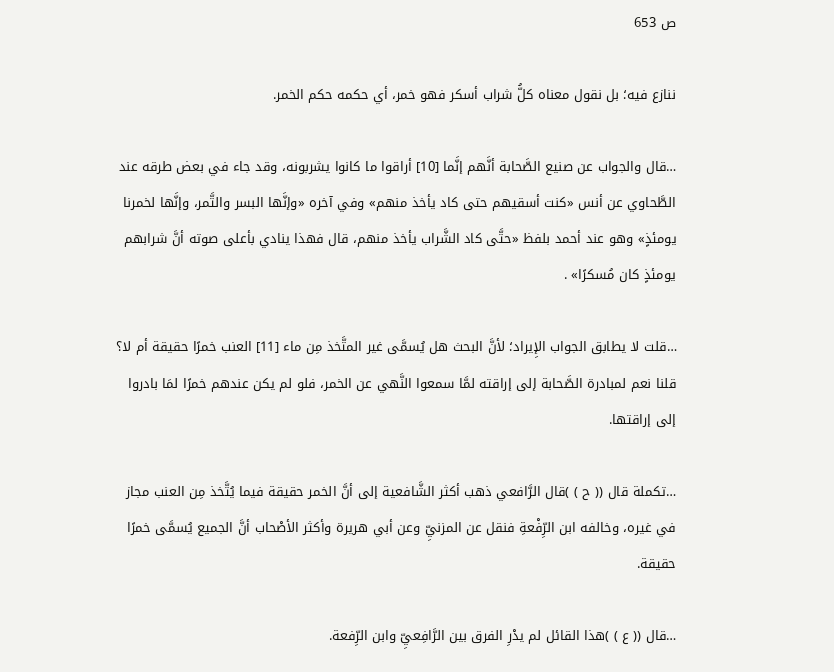ص 653

ننازع فيه؛ بل نقول معناه كلُّ شراب أسكر فهو خمر، أي حكمه حكم الخمر.

…قال والجواب عن صنيع الصَّحابة أنَّهم إنَّما [10] أراقوا ما كانوا يشربونه، وقد جاء في بعض طرقه عند الطَّحاوي عن أنس «كنت أسقيهم حتى كاد يأخذ منهم» وفي آخره «وإنَّها البسر والتَّمر، وإنَّها لخمرنا يومئذٍ» وهو عند أحمد بلفظ «حتَّى كاد الشَّراب يأخذ منهم، قال فهذا ينادي بأعلى صوته أنَّ شرابهم يومئذٍ كان مُسكرًا» .

…قلت لا يطابق الجواب الإِيراد؛ لأنَّ البحث هل يُسمَّى غير المتَّخذ مِن ماء [11] العنب خمرًا حقيقة أم لا؟ قلنا نعم لمبادرة الصَّحابة إلى إراقته لمَّا سمعوا النَّهي عن الخمر، فلو لم يكن عندهم خمرًا لمَا بادروا إلى إراقتها.

…تكملة قال (( ح ) )قال الرَّافعي ذهب أكثر الشَّافعية إلى أنَّ الخمر حقيقة فيما يُتَّخذ مِن العنب مجاز في غيره، وخالفه ابن الرِّفْعةِ فنقل عن المزنيِّ وعن أبي هريرة وأكثر الأصْحاب أنَّ الجميع يُسمَّى خمرًا حقيقة.

…قال (( ع ) )هذا القائل لم يدْرِ الفرق بين الرَّافِعيِّ وابن الرِّفعة.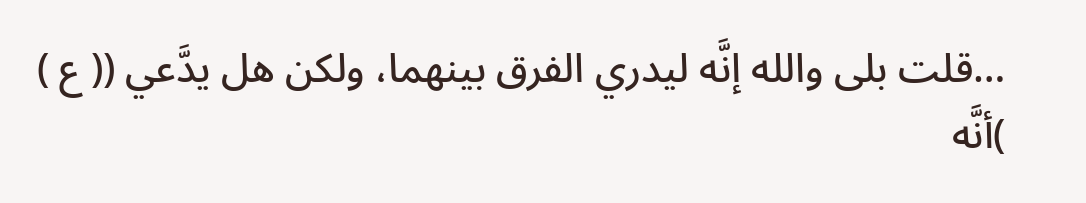…قلت بلى والله إنَّه ليدري الفرق بينهما، ولكن هل يدَّعي (( ع ) )أنَّه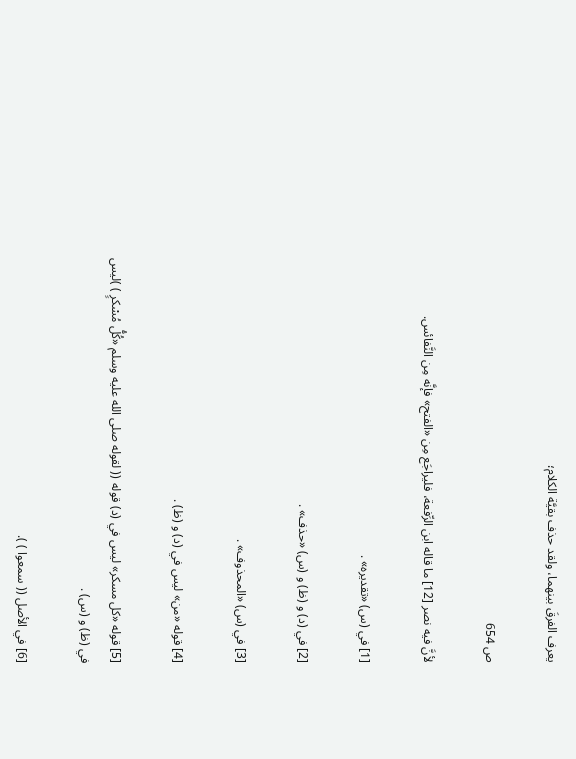يعرف الفرقَ بينهما، ولقد حذف بقيَّة الكلام؛

ص 654

لأنَّ فيه نصر [12] ما قاله ابن الرِّفعة، فليراجَع مِن «الفتح» فإنَّه مِن النَّفائس.

[1] في (س) «تقديره» .

[2] في (د) و (ظ) و (س) «حذف» .

[3] في (س) «المحذوف» .

[4] قوله «من» ليس في (د) و (ظ) .

[5] قوله «كل مسكر» ليس في (د) قوله (( لقوله صلى الله عليه وسلم «كُلُّ مُسْكرٍ ) )ليس في (ظ) و (س) .

[6] في الأصل (( سمعوا ) ).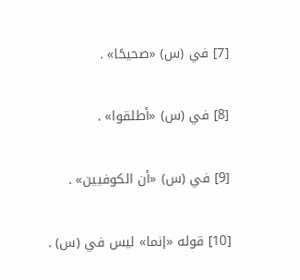[7] في (س) «صحيحًا» .

[8] في (س) «أطلقوا» .

[9] في (س) «أن الكوفيين» .

[10] قوله «إنما» ليس في (س) .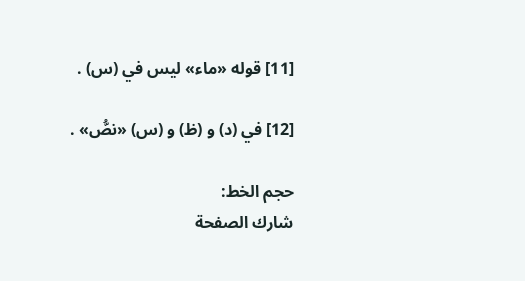[11] قوله «ماء» ليس في (س) .

[12] في (د) و (ظ) و (س) «نصُّ» .

حجم الخط:
شارك الصفحة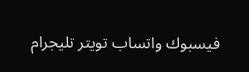فيسبوك واتساب تويتر تليجرام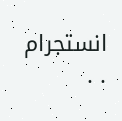انستجرام
. .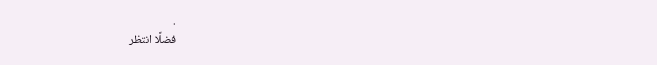.
فضلًا انتظر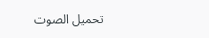تحميل الصوت